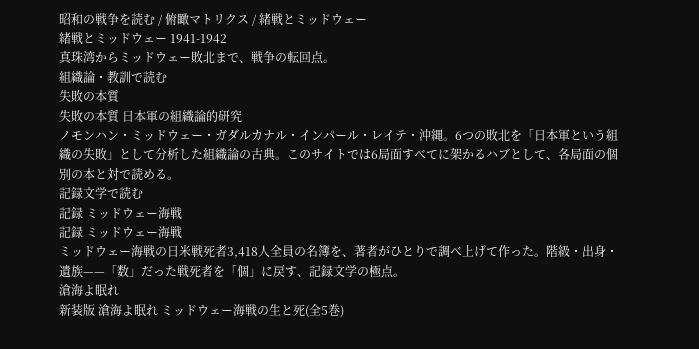昭和の戦争を読む / 俯瞰マトリクス / 緒戦とミッドウェー
緒戦とミッドウェー 1941-1942
真珠湾からミッドウェー敗北まで、戦争の転回点。
組織論・教訓で読む
失敗の本質
失敗の本質 日本軍の組織論的研究
ノモンハン・ミッドウェー・ガダルカナル・インパール・レイテ・沖縄。6つの敗北を「日本軍という組織の失敗」として分析した組織論の古典。このサイトでは6局面すべてに架かるハブとして、各局面の個別の本と対で読める。
記録文学で読む
記録 ミッドウェー海戦
記録 ミッドウェー海戦
ミッドウェー海戦の日米戦死者3,418人全員の名簿を、著者がひとりで調べ上げて作った。階級・出身・遺族——「数」だった戦死者を「個」に戻す、記録文学の極点。
滄海よ眠れ
新装版 滄海よ眠れ ミッドウェー海戦の生と死(全5巻)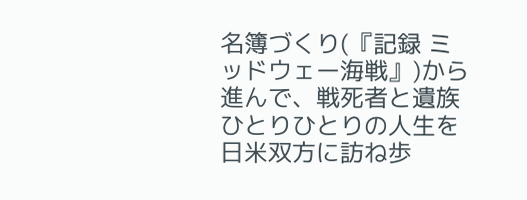名簿づくり(『記録 ミッドウェー海戦』)から進んで、戦死者と遺族ひとりひとりの人生を日米双方に訪ね歩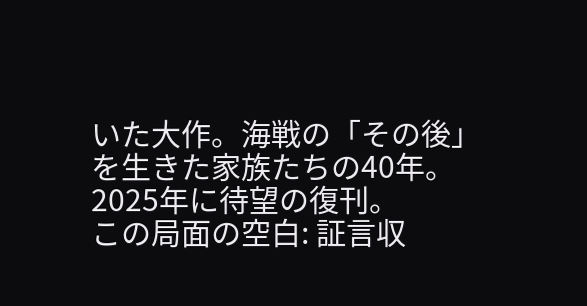いた大作。海戦の「その後」を生きた家族たちの40年。2025年に待望の復刊。
この局面の空白: 証言収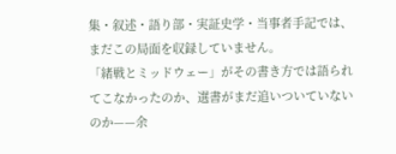集・叙述・語り部・実証史学・当事者手記では、まだこの局面を収録していません。
「緒戦とミッドウェー」がその書き方では語られてこなかったのか、選書がまだ追いついていないのか——余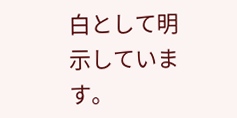白として明示しています。